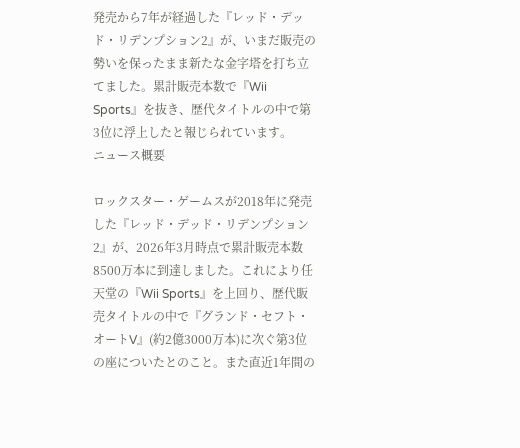発売から7年が経過した『レッド・デッド・リデンプション2』が、いまだ販売の勢いを保ったまま新たな金字塔を打ち立てました。累計販売本数で『Wii Sports』を抜き、歴代タイトルの中で第3位に浮上したと報じられています。
ニュース概要

ロックスター・ゲームスが2018年に発売した『レッド・デッド・リデンプション2』が、2026年3月時点で累計販売本数8500万本に到達しました。これにより任天堂の『Wii Sports』を上回り、歴代販売タイトルの中で『グランド・セフト・オートV』(約2億3000万本)に次ぐ第3位の座についたとのこと。また直近1年間の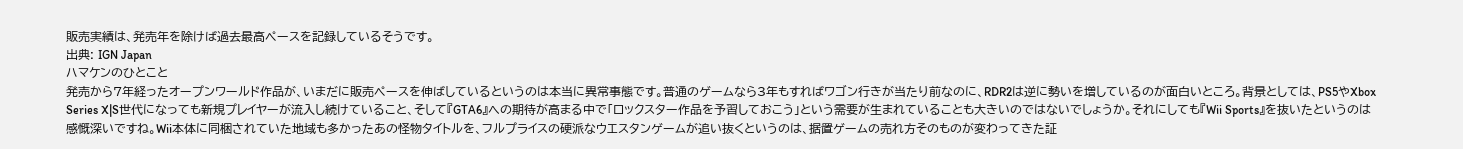販売実績は、発売年を除けば過去最高ペースを記録しているそうです。
出典: IGN Japan
ハマケンのひとこと
発売から7年経ったオープンワールド作品が、いまだに販売ペースを伸ばしているというのは本当に異常事態です。普通のゲームなら3年もすればワゴン行きが当たり前なのに、RDR2は逆に勢いを増しているのが面白いところ。背景としては、PS5やXbox Series X|S世代になっても新規プレイヤーが流入し続けていること、そして『GTA6』への期待が高まる中で「ロックスター作品を予習しておこう」という需要が生まれていることも大きいのではないでしょうか。それにしても『Wii Sports』を抜いたというのは感慨深いですね。Wii本体に同梱されていた地域も多かったあの怪物タイトルを、フルプライスの硬派なウエスタンゲームが追い抜くというのは、据置ゲームの売れ方そのものが変わってきた証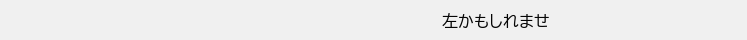左かもしれませ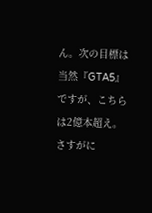ん。次の目標は当然『GTA5』ですが、こちらは2億本超え。さすがに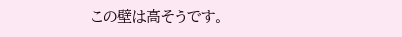この壁は高そうです。